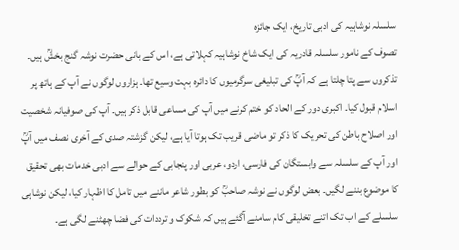سلسلہ نوشاہیہ کی ادبی تاریخ، ایک جائزہ
تصوف کے نامور سلسلہ قادریہ کی ایک شاخ نوشاہیہ کہلاتی ہے، اس کے بانی حضرت نوشہ گنج بخشؒ ہیں۔ تذکروں سے پتا چلتا ہے کہ آپؒ کی تبلیغی سرگرمیوں کا دائرہ بہت وسیع تھا۔ ہزاروں لوگوں نے آپ کے ہاتھ پر اسلام قبول کیا۔ اکبری دور کے الحاد کو ختم کرنے میں آپ کی مساعی قابل ذکر ہیں۔ آپ کی صوفیانہ شخصیت اور اصلاح باطن کی تحریک کا ذکر تو ماضی قریب تک ہوتا آیا ہے، لیکن گزشتہ صدی کے آخری نصف میں آپؒ اور آپ کے سلسلہ سے وابستگان کی فارسی، اردو، عربی اور پنجابی کے حوالے سے ادبی خدمات بھی تحقیق کا موضوع بننے لگیں۔ بعض لوگوں نے نوشہ صاحبؒ کو بطور شاعر ماننے میں تامل کا اظہار کیا، لیکن نوشاہی سلسلے کے اب تک اتنے تخلیقی کام سامنے آگئے ہیں کہ شکوک و ترددات کی فضا چھٹنے لگی ہے۔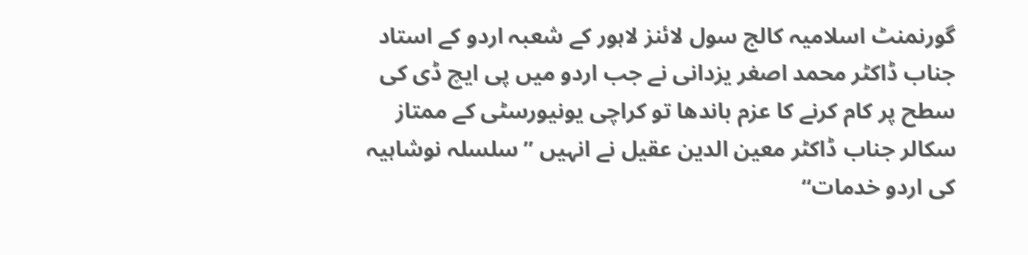گورنمنٹ اسلامیہ کالج سول لائنز لاہور کے شعبہ اردو کے استاد جناب ڈاکٹر محمد اصغر یزدانی نے جب اردو میں پی ایچ ڈی کی سطح پر کام کرنے کا عزم باندھا تو کراچی یونیورسٹی کے ممتاز سکالر جناب ڈاکٹر معین الدین عقیل نے انہیں ”سلسلہ نوشاہیہ کی اردو خدمات“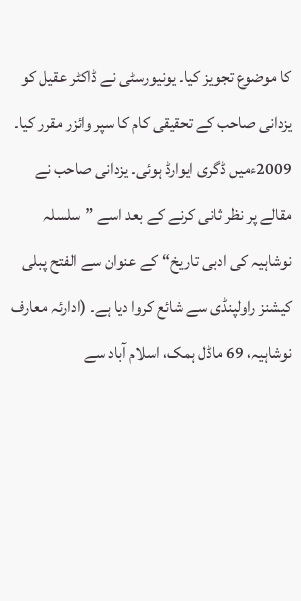کا موضوع تجویز کیا۔ یونیورسٹی نے ڈاکٹر عقیل کو یزدانی صاحب کے تحقیقی کام کا سپر وائزر مقرر کیا۔ 2009ءمیں ڈگری ایوارڈ ہوئی۔ یزدانی صاحب نے مقالے پر نظر ثانی کرنے کے بعد اسے ”سلسلہ نوشاہیہ کی ادبی تاریخ“ کے عنوان سے الفتح پبلی کیشنز راولپنڈی سے شائع کروا دیا ہے۔ (ادارئہ معارف نوشاہیہ، 69 ماڈل ہمک، اسلام آباد سے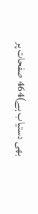بھی دستیاب ہے)464 صفحات پر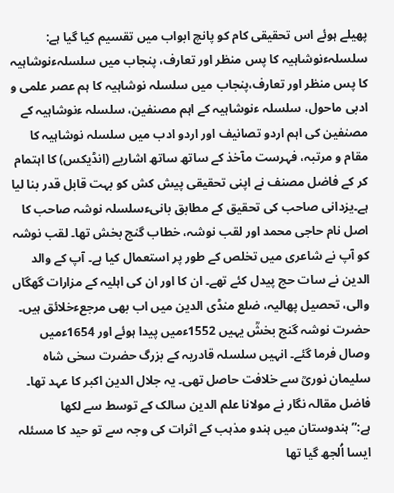پھیلے ہوئے اس تحقیقی کام کو پانچ ابواب میں تقسیم کیا گیا ہے: سلسلہءنوشاہیہ کا پس منظر اور تعارف، پنجاب میں سلسلہءنوشاہیہ کا پس منظر اور تعارف،پنجاب میں سلسلہ نوشاہیہ کا ہم عصر علمی و ادبی ماحول، سلسلہ ءنوشاہیہ کے اہم مصنفین، سلسلہ ءنوشاہیہ کے مصنفین کی اہم اردو تصانیف اور اردو ادب میں سلسلہ نوشاہیہ کا مقام و مرتبہ، فہرست مآخذ کے ساتھ ساتھ اشاریے (انڈیکس) کا اہتمام کر کے فاضل مصنف نے اپنی تحقیقی پیش کش کو بہت قابل قدر بنا لیا ہے۔یزدانی صاحب کی تحقیق کے مطابق بانیءسلسلہ نوشہ صاحب کا اصل نام حاجی محمد اور لقب نوشہ، خطاب گنج بخش تھا۔ لقب نوشہ کو آپ نے شاعری میں تخلص کے طور پر استعمال کیا ہے۔ آپ کے والد الدین نے سات حج پیدل کئے تھے۔ ان کا اور ان کی اہلیہ کے مزارات گھگاں والی، تحصیل پھالیہ، ضلع منڈی الدین میں اب بھی مرجعءخلائق ہیں۔ حضرت نوشہ گنج بخشؒ یہیں 1552ءمیں پیدا ہوئے اور 1654ءمیں وصال فرما گئے۔ انہیں سلسلہ قادریہ کے بزرگ حضرت سخی شاہ سلیمان نوریؒ سے خلافت حاصل تھی۔ یہ جلال الدین اکبر کا عہد تھا۔ فاضل مقالہ نگار نے مولانا علم الدین سالک کے توسط سے لکھا ہے:”ہندوستان میں ہندو مذہب کے اثرات کی وجہ سے تو حید کا مسئلہ ایسا اُلجھ گیا تھا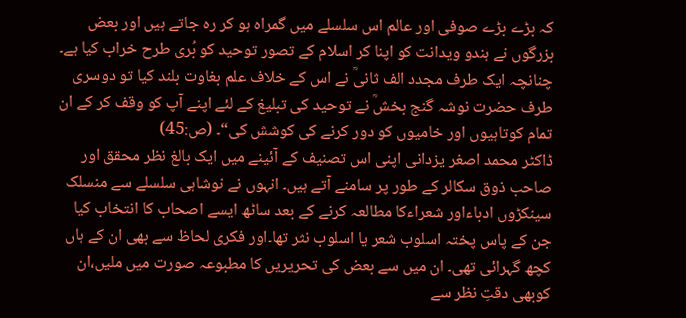کہ بڑے بڑے صوفی اور عالم اس سلسلے میں گمراہ ہو کر رہ جاتے ہیں اور بعض بزرگوں نے ہندو ویدانت کو اپنا کر اسلام کے تصور توحید کو بُری طرح خراب کیا ہے۔ چنانچہ ایک طرف مجدد الف ثانیؒ نے اس کے خلاف علم بغاوت بلند کیا تو دوسری طرف حضرت نوشہ گنج بخشؒ نے توحید کی تبلیغ کے لئے اپنے آپ کو وقف کر کے ان تمام کوتاہیوں اور خامیوں کو دور کرنے کی کوشش کی“۔ (ص:45)
ڈاکٹر محمد اصغر یزدانی اپنی اس تصنیف کے آئینے میں ایک بالغ نظر محقق اور صاحب ذوق سکالر کے طور پر سامنے آتے ہیں۔ انہوں نے نوشاہی سلسلے سے منسلک سینکڑوں ادباءاور شعراءکا مطالعہ کرنے کے بعد ساٹھ ایسے اصحاب کا انتخاب کیا جن کے پاس پختہ اسلوب شعر یا اسلوب نثر تھا۔اور فکری لحاظ سے بھی ان کے ہاں کچھ گہرائی تھی۔ ان میں سے بعض کی تحریریں کا مطبوعہ صورت میں ملیں،ان کوبھی دقتِ نظر سے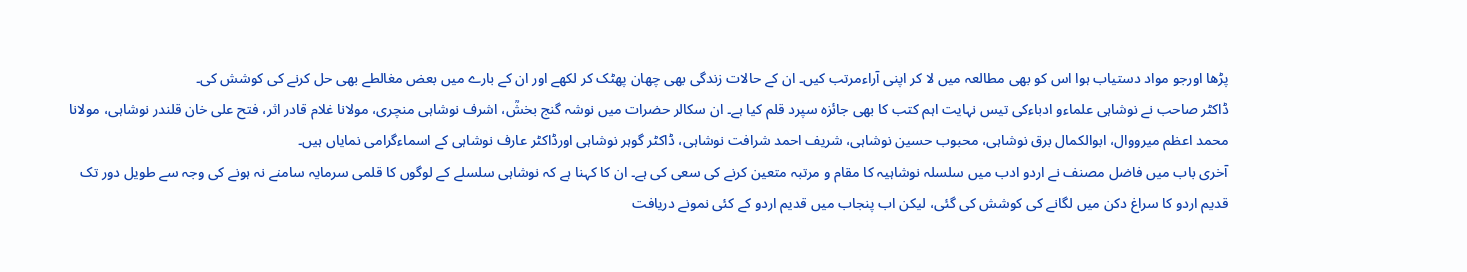پڑھا اورجو مواد دستیاب ہوا اس کو بھی مطالعہ میں لا کر اپنی آراءمرتب کیں۔ ان کے حالات زندگی بھی چھان پھٹک کر لکھے اور ان کے بارے میں بعض مغالطے بھی حل کرنے کی کوشش کی۔
ڈاکٹر صاحب نے نوشاہی علماءو ادباءکی تیس نہایت اہم کتب کا بھی جائزہ سپرد قلم کیا ہے۔ ان سکالر حضرات میں نوشہ گنج بخشؒ، اشرف نوشاہی منچری، مولانا غلام قادر اثر، فتح علی خان قلندر نوشاہی، مولانا محمد اعظم میرووال، ابوالکمال برق نوشاہی، محبوب حسین نوشاہی، شریف احمد شرافت نوشاہی، ڈاکٹر گوہر نوشاہی اورڈاکٹر عارف نوشاہی کے اسماءگرامی نمایاں ہیں۔
آخری باب میں فاضل مصنف نے اردو ادب میں سلسلہ نوشاہیہ کا مقام و مرتبہ متعین کرنے کی سعی کی ہے۔ ان کا کہنا ہے کہ نوشاہی سلسلے کے لوگوں کا قلمی سرمایہ سامنے نہ ہونے کی وجہ سے طویل دور تک قدیم اردو کا سراغ دکن میں لگانے کی کوشش کی گئی، لیکن اب پنجاب میں قدیم اردو کے کئی نمونے دریافت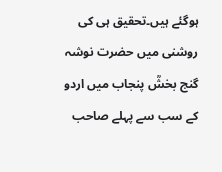ہوگئے ہیں۔تحقیق ہی کی روشنی میں حضرت نوشہ گنج بخشؒ پنجاب میں اردو کے سب سے پہلے صاحب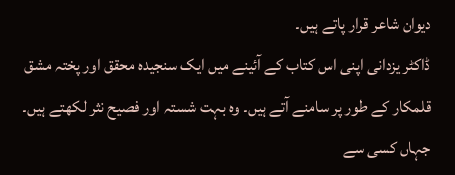دیوان شاعر قرار پاتے ہیں۔
ڈاکٹر یزدانی اپنی اس کتاب کے آئینے میں ایک سنجیدہ محقق اور پختہ مشق قلمکار کے طور پر سامنے آتے ہیں۔ وہ بہت شستہ اور فصیح نثر لکھتے ہیں۔ جہاں کسی سے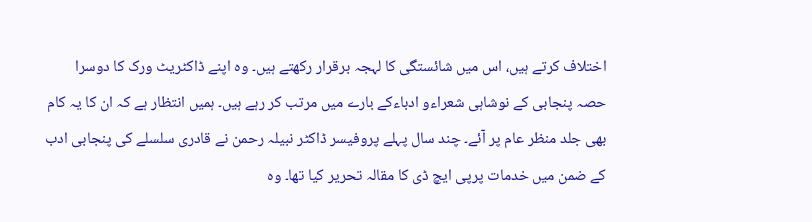اختلاف کرتے ہیں، اس میں شائستگی کا لہجہ برقرار رکھتے ہیں۔ وہ اپنے ڈاکٹریٹ ورک کا دوسرا حصہ پنجابی کے نوشاہی شعراءو ادباءکے بارے میں مرتب کر رہے ہیں۔ ہمیں انتظار ہے کہ ان کا یہ کام بھی جلد منظر عام پر آئے۔ چند سال پہلے پروفیسر ڈاکٹر نبیلہ رحمن نے قادری سلسلے کی پنجابی ادب کے ضمن میں خدمات پرپی ایچ ڈی کا مقالہ تحریر کیا تھا۔ وہ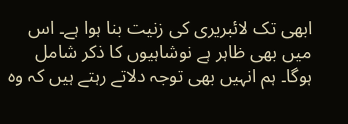ابھی تک لائبریری کی زنیت بنا ہوا ہے۔ اس میں بھی ظاہر ہے نوشاہیوں کا ذکر شامل ہوگا۔ ہم انہیں بھی توجہ دلاتے رہتے ہیں کہ وہ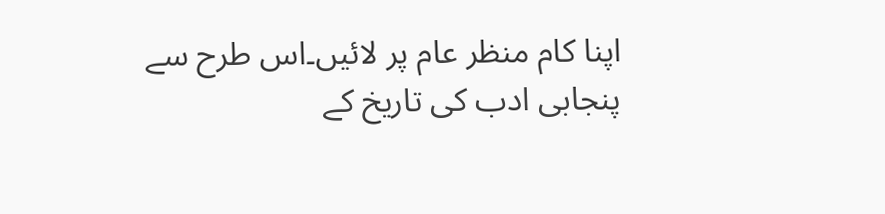اپنا کام منظر عام پر لائیں۔اس طرح سے پنجابی ادب کی تاریخ کے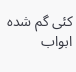کئی گم شدہ ابواب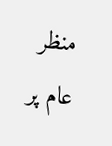منظر عام پر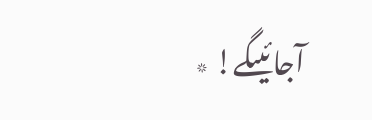آجائیںگے! ٭